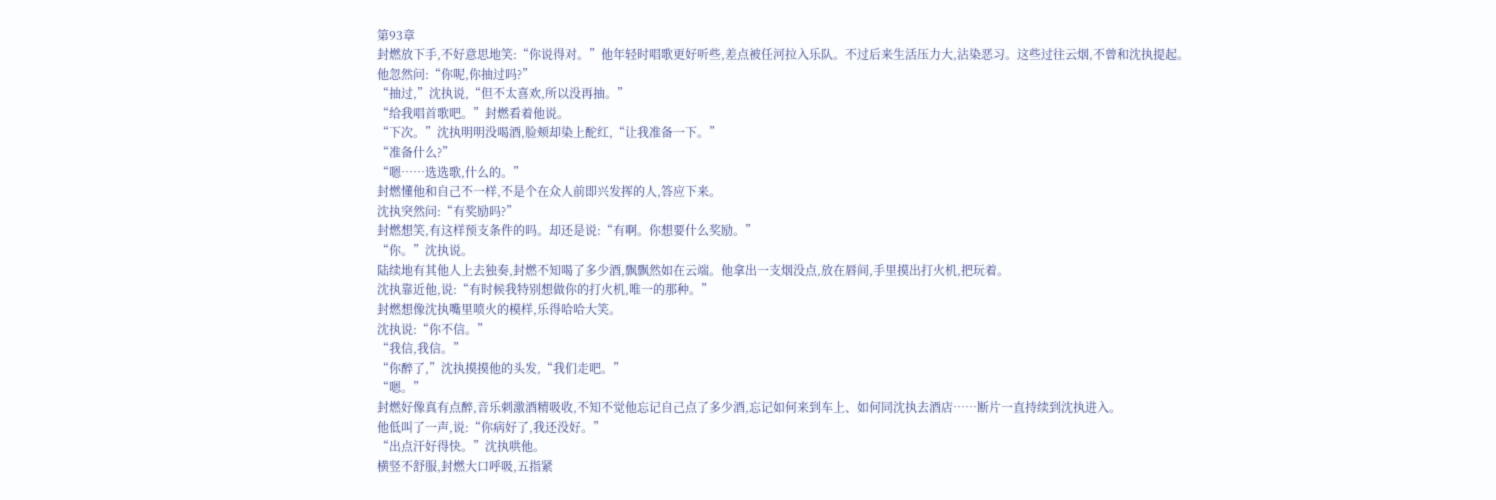第93章
封燃放下手,不好意思地笑:“你说得对。”他年轻时唱歌更好听些,差点被任河拉入乐队。不过后来生活压力大,沾染恶习。这些过往云烟,不曾和沈执提起。
他忽然问:“你呢,你抽过吗?”
“抽过,”沈执说,“但不太喜欢,所以没再抽。”
“给我唱首歌吧。”封燃看着他说。
“下次。”沈执明明没喝酒,脸颊却染上酡红,“让我准备一下。”
“准备什么?”
“嗯……选选歌,什么的。”
封燃懂他和自己不一样,不是个在众人前即兴发挥的人,答应下来。
沈执突然问:“有奖励吗?”
封燃想笑,有这样预支条件的吗。却还是说:“有啊。你想要什么奖励。”
“你。”沈执说。
陆续地有其他人上去独奏,封燃不知喝了多少酒,飘飘然如在云端。他拿出一支烟没点,放在唇间,手里摸出打火机,把玩着。
沈执靠近他,说:“有时候我特别想做你的打火机,唯一的那种。”
封燃想像沈执嘴里喷火的模样,乐得哈哈大笑。
沈执说:“你不信。”
“我信,我信。”
“你醉了,”沈执摸摸他的头发,“我们走吧。”
“嗯。”
封燃好像真有点醉,音乐刺激酒精吸收,不知不觉他忘记自己点了多少酒,忘记如何来到车上、如何同沈执去酒店……断片一直持续到沈执进入。
他低叫了一声,说:“你病好了,我还没好。”
“出点汗好得快。”沈执哄他。
横竖不舒服,封燃大口呼吸,五指紧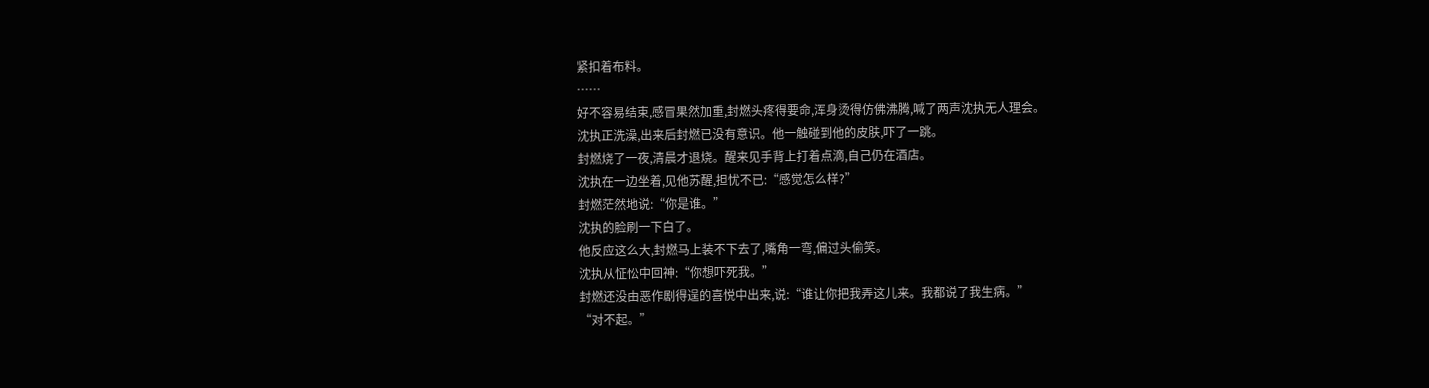紧扣着布料。
……
好不容易结束,感冒果然加重,封燃头疼得要命,浑身烫得仿佛沸腾,喊了两声沈执无人理会。
沈执正洗澡,出来后封燃已没有意识。他一触碰到他的皮肤,吓了一跳。
封燃烧了一夜,清晨才退烧。醒来见手背上打着点滴,自己仍在酒店。
沈执在一边坐着,见他苏醒,担忧不已:“感觉怎么样?”
封燃茫然地说:“你是谁。”
沈执的脸刷一下白了。
他反应这么大,封燃马上装不下去了,嘴角一弯,偏过头偷笑。
沈执从怔忪中回神:“你想吓死我。”
封燃还没由恶作剧得逞的喜悦中出来,说:“谁让你把我弄这儿来。我都说了我生病。”
“对不起。”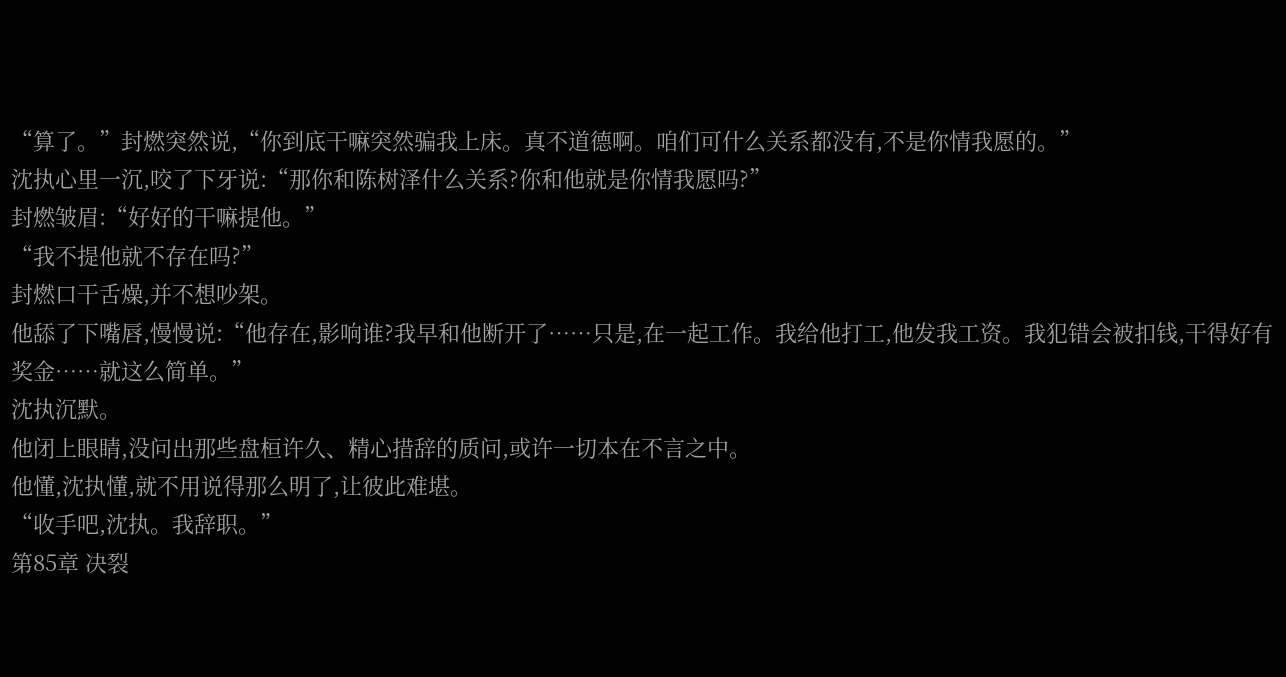“算了。”封燃突然说,“你到底干嘛突然骗我上床。真不道德啊。咱们可什么关系都没有,不是你情我愿的。”
沈执心里一沉,咬了下牙说:“那你和陈树泽什么关系?你和他就是你情我愿吗?”
封燃皱眉:“好好的干嘛提他。”
“我不提他就不存在吗?”
封燃口干舌燥,并不想吵架。
他舔了下嘴唇,慢慢说:“他存在,影响谁?我早和他断开了……只是,在一起工作。我给他打工,他发我工资。我犯错会被扣钱,干得好有奖金……就这么简单。”
沈执沉默。
他闭上眼睛,没问出那些盘桓许久、精心措辞的质问,或许一切本在不言之中。
他懂,沈执懂,就不用说得那么明了,让彼此难堪。
“收手吧,沈执。我辞职。”
第85章 决裂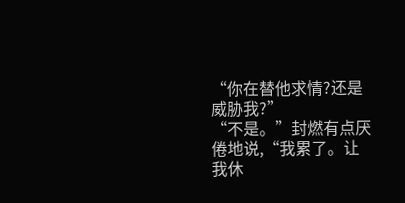“你在替他求情?还是威胁我?”
“不是。”封燃有点厌倦地说,“我累了。让我休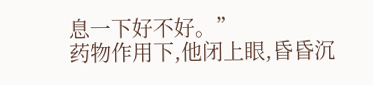息一下好不好。”
药物作用下,他闭上眼,昏昏沉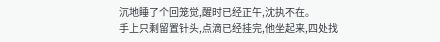沉地睡了个回笼觉,醒时已经正午,沈执不在。
手上只剩留置针头,点滴已经挂完,他坐起来,四处找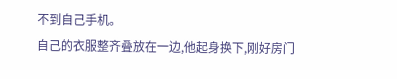不到自己手机。
自己的衣服整齐叠放在一边,他起身换下,刚好房门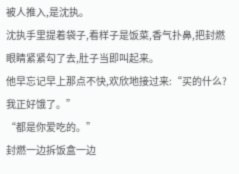被人推入,是沈执。
沈执手里提着袋子,看样子是饭菜,香气扑鼻,把封燃眼睛紧紧勾了去,肚子当即叫起来。
他早忘记早上那点不快,欢欣地接过来:“买的什么?我正好饿了。”
“都是你爱吃的。”
封燃一边拆饭盒一边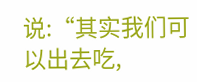说:“其实我们可以出去吃,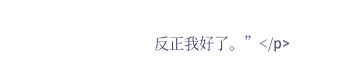反正我好了。”</p>